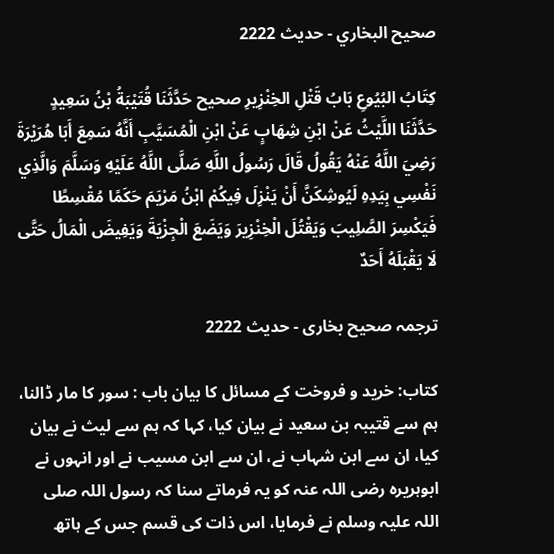صحيح البخاري - حدیث 2222

كِتَابُ البُيُوعِ بَابُ قَتْلِ الخِنْزِيرِ صحيح حَدَّثَنَا قُتَيْبَةُ بْنُ سَعِيدٍ حَدَّثَنَا اللَّيْثُ عَنْ ابْنِ شِهَابٍ عَنْ ابْنِ الْمُسَيَّبِ أَنَّهُ سَمِعَ أَبَا هُرَيْرَةَ رَضِيَ اللَّهُ عَنْهُ يَقُولُ قَالَ رَسُولُ اللَّهِ صَلَّى اللَّهُ عَلَيْهِ وَسَلَّمَ وَالَّذِي نَفْسِي بِيَدِهِ لَيُوشِكَنَّ أَنْ يَنْزِلَ فِيكُمْ ابْنُ مَرْيَمَ حَكَمًا مُقْسِطًا فَيَكْسِرَ الصَّلِيبَ وَيَقْتُلَ الْخِنْزِيرَ وَيَضَعَ الْجِزْيَةَ وَيَفِيضَ الْمَالُ حَتَّى لَا يَقْبَلَهُ أَحَدٌ

ترجمہ صحیح بخاری - حدیث 2222

کتاب: خرید و فروخت کے مسائل کا بیان باب : سور کا مار ڈالنا، ہم سے قتیبہ بن سعید نے بیان کیا، کہا کہ ہم سے لیث نے بیان کیا، ان سے ابن شہاب نے، ان سے ابن مسیب نے اور انہوں نے ابوہریرہ رضی اللہ عنہ کو یہ فرماتے سنا کہ رسول اللہ صلی اللہ علیہ وسلم نے فرمایا، اس ذات کی قسم جس کے ہاتھ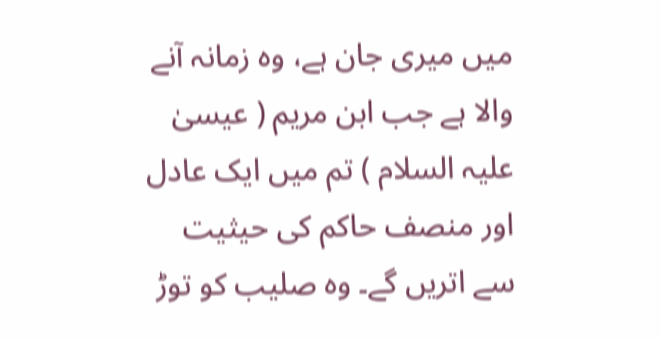میں میری جان ہے، وہ زمانہ آنے والا ہے جب ابن مریم ( عیسیٰ علیہ السلام ) تم میں ایک عادل اور منصف حاکم کی حیثیت سے اتریں گے۔ وہ صلیب کو توڑ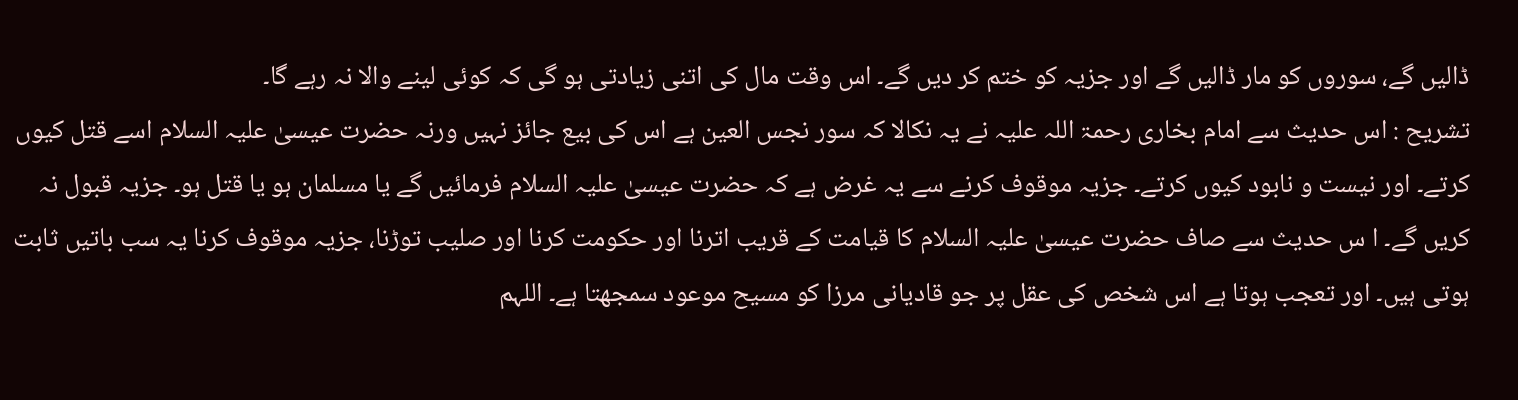ڈالیں گے، سوروں کو مار ڈالیں گے اور جزیہ کو ختم کر دیں گے۔ اس وقت مال کی اتنی زیادتی ہو گی کہ کوئی لینے والا نہ رہے گا۔
تشریح : اس حدیث سے امام بخاری رحمۃ اللہ علیہ نے یہ نکالا کہ سور نجس العین ہے اس کی بیع جائز نہیں ورنہ حضرت عیسیٰ علیہ السلام اسے قتل کیوں کرتے۔ اور نیست و نابود کیوں کرتے۔ جزیہ موقوف کرنے سے یہ غرض ہے کہ حضرت عیسیٰ علیہ السلام فرمائیں گے یا مسلمان ہو یا قتل ہو۔ جزیہ قبول نہ کریں گے۔ ا س حدیث سے صاف حضرت عیسیٰ علیہ السلام کا قیامت کے قریب اترنا اور حکومت کرنا اور صلیب توڑنا، جزیہ موقوف کرنا یہ سب باتیں ثابت ہوتی ہیں۔ اور تعجب ہوتا ہے اس شخص کی عقل پر جو قادیانی مرزا کو مسیح موعود سمجھتا ہے۔ اللہم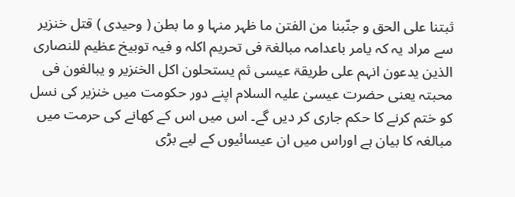ثبتنا علی الحق و جنّبنا من الفتن ما ظہر منہا و ما بطن ( وحیدی ) قتل خنزیر سے مراد یہ کہ یامر باعدامہ مبالغۃ فی تحریم اکلہ و فیہ توبیخ عظیم للنصاری الذین یدعون انہم علی طریقۃ عیسی ثم یستحلون اکل الخنزیر و یبالغون فی محبتہ یعنی حضرت عیسیٰ علیہ السلام اپنے دور حکومت میں خنزیر کی نسل کو ختم کرنے کا حکم جاری کر دیں گے۔ اس میں اس کے کھانے کی حرمت میں مبالغہ کا بیان ہے اوراس میں ان عیسائیوں کے لیے بڑی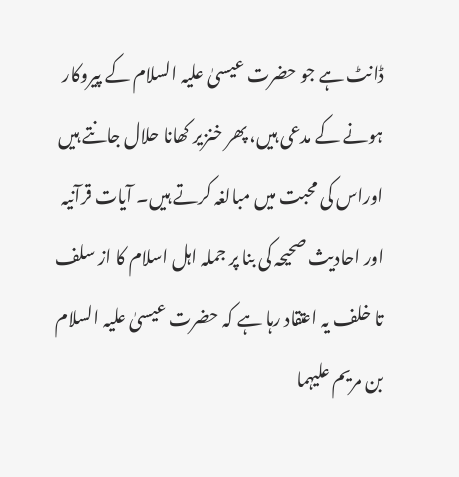ڈانٹ ہے جو حضرت عیسیٰ علیہ السلام کے پیروکار ہونے کے مدعی ہیں، پھر خنزیر کھانا حلال جانتے ہیں اوراس کی محبت میں مبالغہ کرتے ہیں۔ آیات قرآنیہ اور احادیث صحیحہ کی بنا پر جملہ اہل اسلام کا از سلف تا خلف یہ اعتقاد رہا ہے کہ حضرت عیسیٰ علیہ السلام بن مریم علیہما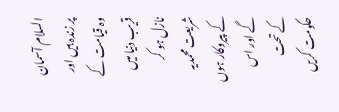السلام آسمان پر زندہ ہیں اور وہ قیامت کے قریب دنیا میں نازل ہو کر شریعت محمدیہ کے پیروکار ہوں گے اور اس کے تحت حکومت کریں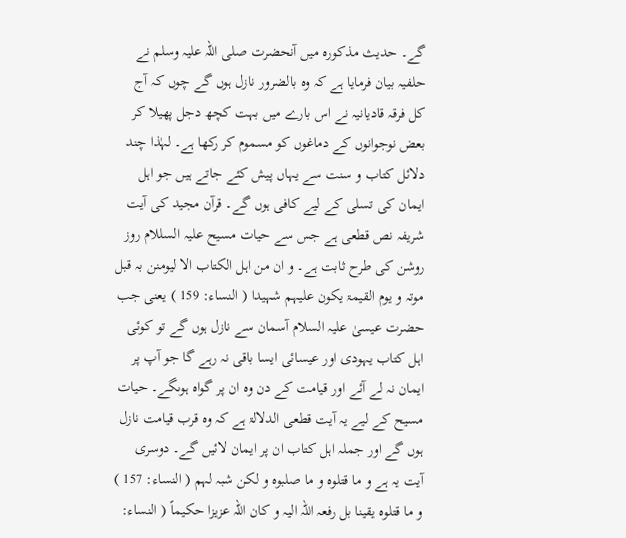گے۔ حدیث مذکورہ میں آنحضرت صلی اللہ علیہ وسلم نے حلفیہ بیان فرمایا ہے کہ وہ بالضرور نازل ہوں گے چوں کہ آج کل فرقہ قادیانیہ نے اس بارے میں بہت کچھ دجل پھیلا کر بعض نوجوانوں کے دماغوں کو مسموم کر رکھا ہے۔ لہٰذا چند دلائل کتاب و سنت سے یہاں پیش کئے جاتے ہیں جو اہل ایمان کی تسلی کے لیے کافی ہوں گے۔ قرآن مجید کی آیت شریفہ نص قطعی ہے جس سے حیات مسیح علیہ السللام روز روشن کی طرح ثابت ہے۔ و ان من اہل الکتاب الا لیومنن بہ قبل موتہ و یوم القیمۃ یکون علیہم شہیدا ( النساء: 159 ) یعنی جب حضرت عیسیٰ علیہ السلام آسمان سے نازل ہوں گے تو کوئی اہل کتاب یہودی اور عیسائی ایسا باقی نہ رہے گا جو آپ پر ایمان نہ لے آئے اور قیامت کے دن وہ ان پر گواہ ہوںگے۔ حیات مسیح کے لیے یہ آیت قطعی الدلالۃ ہے کہ وہ قرب قیامت نازل ہوں گے اور جملہ اہل کتاب ان پر ایمان لائیں گے۔ دوسری آیت یہ ہے و ما قتلوہ و ما صلبوہ و لکن شبہ لہم ( النساء: 157 ) و ما قتلوہ یقینا بل رفعہ اللہ الیہ و کان اللہ عزیزا حکیماً ( النساء: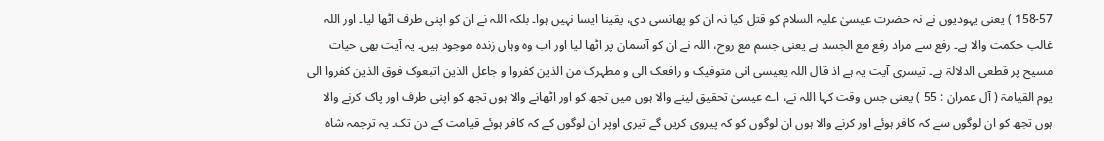158-57 ) یعنی یہودیوں نے نہ حضرت عیسیٰ علیہ السلام کو قتل کیا نہ ان کو پھانسی دی، یقینا ایسا نہیں ہوا۔ بلکہ اللہ نے ان کو اپنی طرف اٹھا لیا۔ اور اللہ غالب حکمت والا ہے۔ رفع سے مراد رفع مع الجسد ہے یعنی جسم مع روح، اللہ نے ان کو آسمان پر اٹھا لیا اور اب وہ وہاں زندہ موجود ہیں۔ یہ آیت بھی حیات مسیح پر قطعی الدلالۃ ہے۔ تیسری آیت یہ ہے اذ قال اللہ یعیسی انی متوفیک و رافعک الی و مطہرک من الذین کفروا و جاعل الذین اتبعوک فوق الذین کفروا الی یوم القیامۃ ( آل عمران : 55 ) یعنی جس وقت کہا اللہ نے، اے عیسیٰ تحقیق لینے والا ہوں میں تجھ کو اور اٹھانے والا ہوں تجھ کو اپنی طرف اور پاک کرنے والا ہوں تجھ کو ان لوگوں سے کہ کافر ہوئے اور کرنے والا ہوں ان لوگوں کو کہ پیروی کریں گے تیری اوپر ان لوگوں کے کہ کافر ہوئے قیامت کے دن تک۔ یہ ترجمہ شاہ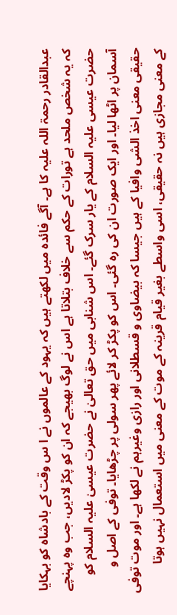عبدالقادر رحمۃ اللہ علیہ کا ہے۔ آگے فائدہ میں لکھتے ہیں کہ یہود کے عالموں نے ا س وقت کے بادشاہ کو بہکایا کہ یہ شخص ملحد ہے تورات کے حکم سے خلاف بتلاتا ہے اس نے لوگ بھیجے کہ ان کو پکڑ لادیں، جب وہ پہنچے حضرت عیسی علیہ السلام کے یار سرک گئے۔ اس شنابی میں حق تعالیٰ نے حضرت عیسیٰ علیہ السلام کو آسمان پر اٹھا لیا۔ اور ایک صورت ان کی رہ گئی۔ اس کو پکڑ کر لائے پھر سولی پر چڑھایا۔ توفی کے اصل و حقیقی معنی اخذ الشی وافیا کے ہیں جیسا کہ بیضاوی و قسطلانی اور رازی وغیرہم نے لکھا ہے۔ اور موت توفی کے معنی مجازی ہیں نہ حقیقی، اسی واسطے بغیر قیام قرینہ کے موت کے معنی میں استعمال نہیں ہوتا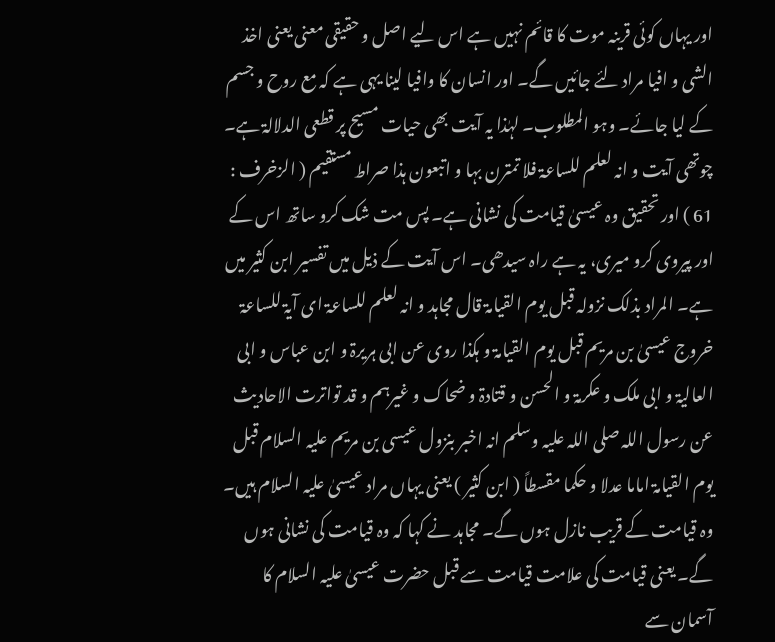اور یہاں کوئی قرینہ موت کا قائم نہیں ہے اس لیے اصل و حقیقی معنی یعنی اخذ الشی و افیا مراد لئے جائیں گے۔ اور انسان کا وافیا لینا یہی ہے کہ مع روح و جسم کے لیا جائے۔ وہو المطلوب۔ لہٰذا یہ آیت بھی حیات مسیح پر قطعی الدلالۃ ہے۔ چوتھی آیت و انہ لعلم للساعۃ فلا تمترن بہا و اتبعون ہذا صراط مستقیم ( الزخرف : 61 ) اور تحقیق وہ عیسیٰ قیامت کی نشانی ہے۔ پس مت شک کرو ساتھ اس کے اور پیروی کرو میری، یہ ہے راہ سیدھی۔ اس آیت کے ذیل میں تفسیر ابن کثیر میں ہے۔ المراد بذلک نزولہ قبل یوم القیامۃ قال مجاہد و انہ لعلم للساعۃ ای آیۃ للساعۃ خروج عیسیٰ بن مریم قبل یوم القیامۃ و ہکذا روی عن ابی ہریرۃ و ابن عباس و ابی العالیۃ و ابی ملک و عکرمۃ و الحسن و قتادۃ و ضحاک و غیرہم و قد تواترت الاحادیث عن رسول اللہ صلی اللہ علیہ وسلم انہ اخبر بنزول عیسی بن مریم علیہ السلام قبل یوم القیامۃ اماما عدلا و حکما مقسطاً ( ابن کثیر ) یعنی یہاں مراد عیسیٰ علیہ السلام ہیں۔ وہ قیامت کے قریب نازل ہوں گے۔ مجاہد نے کہا کہ وہ قیامت کی نشانی ہوں گے۔ یعنی قیامت کی علامت قیامت سے قبل حضرت عیسیٰ علیہ السلام کا آسمان سے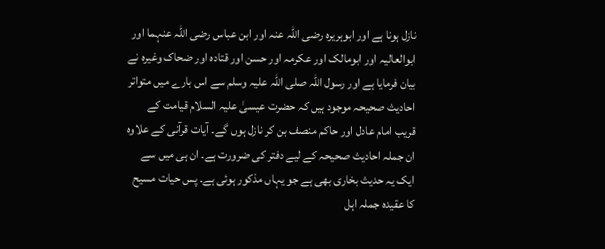نازل ہونا ہے اور ابوہریرہ رضی اللہ عنہ اور ابن عباس رضی اللہ عنہما اور ابوالعالیہ اور ابومالک اور عکرمہ اور حسن اور قتادہ اور ضحاک وغیرہ نے بیان فرمایا ہے اور رسول اللہ صلی اللہ علیہ وسلم سے اس بارے میں متواتر احادیث صحیحہ موجود ہیں کہ حضرت عیسیٰ علیہ السلام قیامت کے قریب امام عادل اور حاکم منصف بن کر نازل ہوں گے۔ آیات قرآنی کے علاوہ ان جملہ احادیث صحیحہ کے لیے دفتر کی ضرورت ہے۔ ان ہی میں سے ایک یہ حدیث بخاری بھی ہے جو یہاں مذکور ہوئی ہے۔ پس حیات مسیح کا عقیدہ جملہ اہل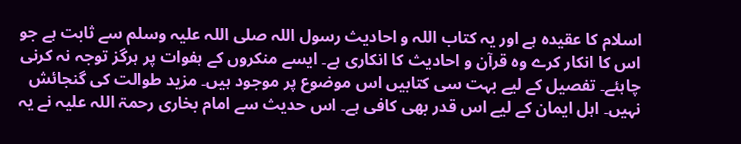اسلام کا عقیدہ ہے اور یہ کتاب اللہ و احادیث رسول اللہ صلی اللہ علیہ وسلم سے ثابت ہے جو اس کا انکار کرے وہ قرآن و احادیث کا انکاری ہے۔ ایسے منکروں کے ہفوات پر ہرگز توجہ نہ کرنی چاہئے۔ تفصیل کے لیے بہت سی کتابیں اس موضوع پر موجود ہیں۔ مزید طوالت کی گنجائش نہیں۔ اہل ایمان کے لیے اس قدر بھی کافی ہے۔ اس حدیث سے امام بخاری رحمۃ اللہ علیہ نے یہ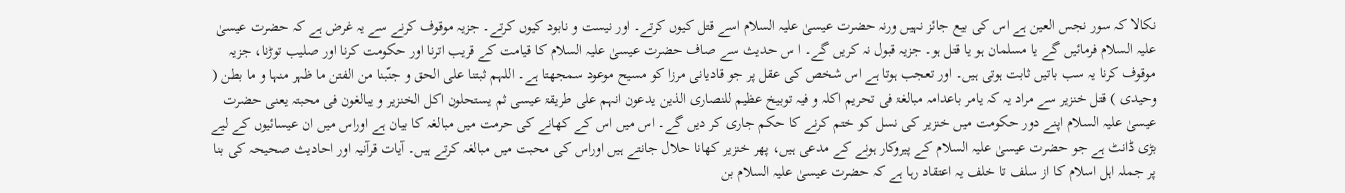نکالا کہ سور نجس العین ہے اس کی بیع جائز نہیں ورنہ حضرت عیسیٰ علیہ السلام اسے قتل کیوں کرتے۔ اور نیست و نابود کیوں کرتے۔ جزیہ موقوف کرنے سے یہ غرض ہے کہ حضرت عیسیٰ علیہ السلام فرمائیں گے یا مسلمان ہو یا قتل ہو۔ جزیہ قبول نہ کریں گے۔ ا س حدیث سے صاف حضرت عیسیٰ علیہ السلام کا قیامت کے قریب اترنا اور حکومت کرنا اور صلیب توڑنا، جزیہ موقوف کرنا یہ سب باتیں ثابت ہوتی ہیں۔ اور تعجب ہوتا ہے اس شخص کی عقل پر جو قادیانی مرزا کو مسیح موعود سمجھتا ہے۔ اللہم ثبتنا علی الحق و جنّبنا من الفتن ما ظہر منہا و ما بطن ( وحیدی ) قتل خنزیر سے مراد یہ کہ یامر باعدامہ مبالغۃ فی تحریم اکلہ و فیہ توبیخ عظیم للنصاری الذین یدعون انہم علی طریقۃ عیسی ثم یستحلون اکل الخنزیر و یبالغون فی محبتہ یعنی حضرت عیسیٰ علیہ السلام اپنے دور حکومت میں خنزیر کی نسل کو ختم کرنے کا حکم جاری کر دیں گے۔ اس میں اس کے کھانے کی حرمت میں مبالغہ کا بیان ہے اوراس میں ان عیسائیوں کے لیے بڑی ڈانٹ ہے جو حضرت عیسیٰ علیہ السلام کے پیروکار ہونے کے مدعی ہیں، پھر خنزیر کھانا حلال جانتے ہیں اوراس کی محبت میں مبالغہ کرتے ہیں۔ آیات قرآنیہ اور احادیث صحیحہ کی بنا پر جملہ اہل اسلام کا از سلف تا خلف یہ اعتقاد رہا ہے کہ حضرت عیسیٰ علیہ السلام بن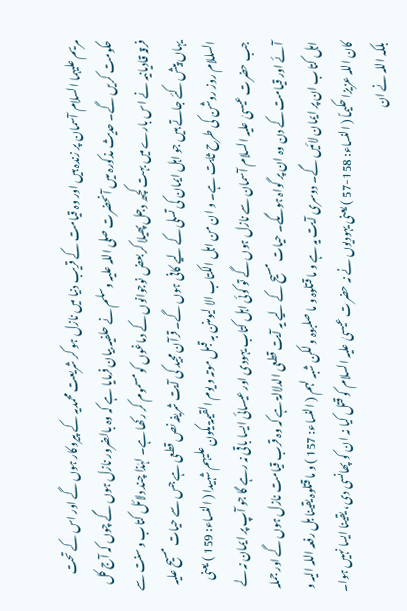مریم علیہما السلام آسمان پر زندہ ہیں اور وہ قیامت کے قریب دنیا میں نازل ہو کر شریعت محمدیہ کے پیروکار ہوں گے اور اس کے تحت حکومت کریں گے۔ حدیث مذکورہ میں آنحضرت صلی اللہ علیہ وسلم نے حلفیہ بیان فرمایا ہے کہ وہ بالضرور نازل ہوں گے چوں کہ آج کل فرقہ قادیانیہ نے اس بارے میں بہت کچھ دجل پھیلا کر بعض نوجوانوں کے دماغوں کو مسموم کر رکھا ہے۔ لہٰذا چند دلائل کتاب و سنت سے یہاں پیش کئے جاتے ہیں جو اہل ایمان کی تسلی کے لیے کافی ہوں گے۔ قرآن مجید کی آیت شریفہ نص قطعی ہے جس سے حیات مسیح علیہ السللام روز روشن کی طرح ثابت ہے۔ و ان من اہل الکتاب الا لیومنن بہ قبل موتہ و یوم القیمۃ یکون علیہم شہیدا ( النساء: 159 ) یعنی جب حضرت عیسیٰ علیہ السلام آسمان سے نازل ہوں گے تو کوئی اہل کتاب یہودی اور عیسائی ایسا باقی نہ رہے گا جو آپ پر ایمان نہ لے آئے اور قیامت کے دن وہ ان پر گواہ ہوںگے۔ حیات مسیح کے لیے یہ آیت قطعی الدلالۃ ہے کہ وہ قرب قیامت نازل ہوں گے اور جملہ اہل کتاب ان پر ایمان لائیں گے۔ دوسری آیت یہ ہے و ما قتلوہ و ما صلبوہ و لکن شبہ لہم ( النساء: 157 ) و ما قتلوہ یقینا بل رفعہ اللہ الیہ و کان اللہ عزیزا حکیماً ( النساء: 158-57 ) یعنی یہودیوں نے نہ حضرت عیسیٰ علیہ السلام کو قتل کیا نہ ان کو پھانسی دی، یقینا ایسا نہیں ہوا۔ بلکہ اللہ نے ان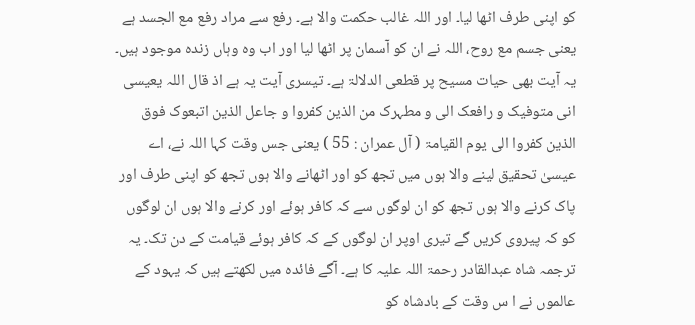کو اپنی طرف اٹھا لیا۔ اور اللہ غالب حکمت والا ہے۔ رفع سے مراد رفع مع الجسد ہے یعنی جسم مع روح، اللہ نے ان کو آسمان پر اٹھا لیا اور اب وہ وہاں زندہ موجود ہیں۔ یہ آیت بھی حیات مسیح پر قطعی الدلالۃ ہے۔ تیسری آیت یہ ہے اذ قال اللہ یعیسی انی متوفیک و رافعک الی و مطہرک من الذین کفروا و جاعل الذین اتبعوک فوق الذین کفروا الی یوم القیامۃ ( آل عمران : 55 ) یعنی جس وقت کہا اللہ نے، اے عیسیٰ تحقیق لینے والا ہوں میں تجھ کو اور اٹھانے والا ہوں تجھ کو اپنی طرف اور پاک کرنے والا ہوں تجھ کو ان لوگوں سے کہ کافر ہوئے اور کرنے والا ہوں ان لوگوں کو کہ پیروی کریں گے تیری اوپر ان لوگوں کے کہ کافر ہوئے قیامت کے دن تک۔ یہ ترجمہ شاہ عبدالقادر رحمۃ اللہ علیہ کا ہے۔ آگے فائدہ میں لکھتے ہیں کہ یہود کے عالموں نے ا س وقت کے بادشاہ کو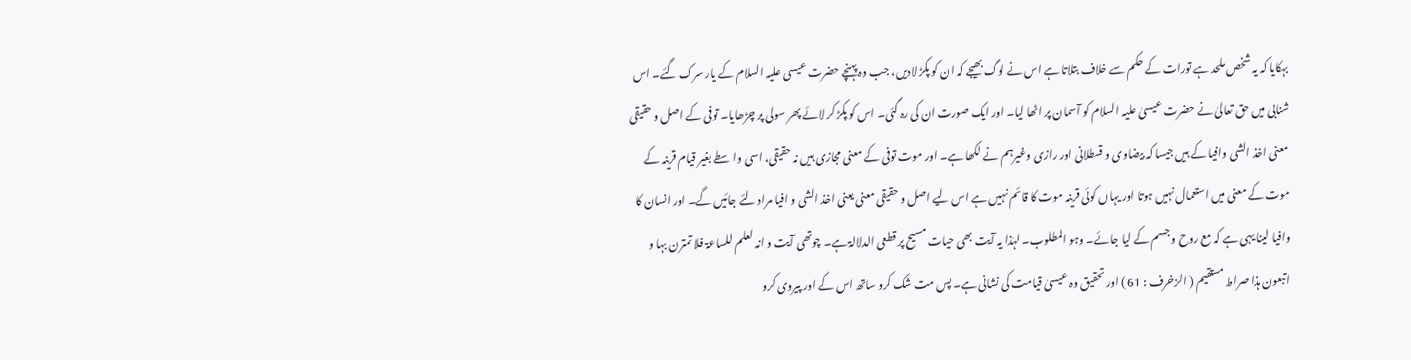بہکایا کہ یہ شخص ملحد ہے تورات کے حکم سے خلاف بتلاتا ہے اس نے لوگ بھیجے کہ ان کو پکڑ لادیں، جب وہ پہنچے حضرت عیسی علیہ السلام کے یار سرک گئے۔ اس شنابی میں حق تعالیٰ نے حضرت عیسیٰ علیہ السلام کو آسمان پر اٹھا لیا۔ اور ایک صورت ان کی رہ گئی۔ اس کو پکڑ کر لائے پھر سولی پر چڑھایا۔ توفی کے اصل و حقیقی معنی اخذ الشی وافیا کے ہیں جیسا کہ بیضاوی و قسطلانی اور رازی وغیرہم نے لکھا ہے۔ اور موت توفی کے معنی مجازی ہیں نہ حقیقی، اسی واسطے بغیر قیام قرینہ کے موت کے معنی میں استعمال نہیں ہوتا اور یہاں کوئی قرینہ موت کا قائم نہیں ہے اس لیے اصل و حقیقی معنی یعنی اخذ الشی و افیا مراد لئے جائیں گے۔ اور انسان کا وافیا لینا یہی ہے کہ مع روح و جسم کے لیا جائے۔ وہو المطلوب۔ لہٰذا یہ آیت بھی حیات مسیح پر قطعی الدلالۃ ہے۔ چوتھی آیت و انہ لعلم للساعۃ فلا تمترن بہا و اتبعون ہذا صراط مستقیم ( الزخرف : 61 ) اور تحقیق وہ عیسیٰ قیامت کی نشانی ہے۔ پس مت شک کرو ساتھ اس کے اور پیروی کرو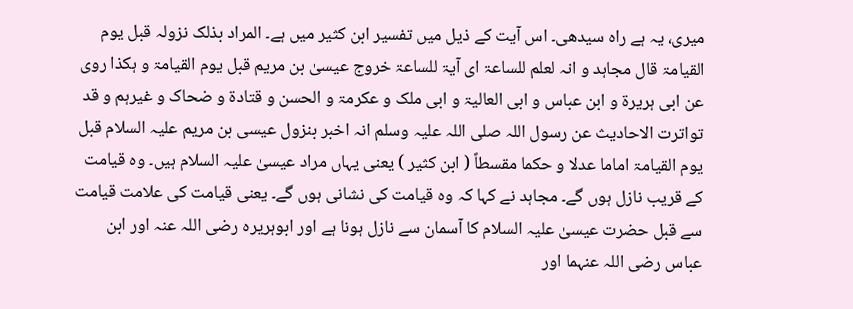میری، یہ ہے راہ سیدھی۔ اس آیت کے ذیل میں تفسیر ابن کثیر میں ہے۔ المراد بذلک نزولہ قبل یوم القیامۃ قال مجاہد و انہ لعلم للساعۃ ای آیۃ للساعۃ خروج عیسیٰ بن مریم قبل یوم القیامۃ و ہکذا روی عن ابی ہریرۃ و ابن عباس و ابی العالیۃ و ابی ملک و عکرمۃ و الحسن و قتادۃ و ضحاک و غیرہم و قد تواترت الاحادیث عن رسول اللہ صلی اللہ علیہ وسلم انہ اخبر بنزول عیسی بن مریم علیہ السلام قبل یوم القیامۃ اماما عدلا و حکما مقسطاً ( ابن کثیر ) یعنی یہاں مراد عیسیٰ علیہ السلام ہیں۔ وہ قیامت کے قریب نازل ہوں گے۔ مجاہد نے کہا کہ وہ قیامت کی نشانی ہوں گے۔ یعنی قیامت کی علامت قیامت سے قبل حضرت عیسیٰ علیہ السلام کا آسمان سے نازل ہونا ہے اور ابوہریرہ رضی اللہ عنہ اور ابن عباس رضی اللہ عنہما اور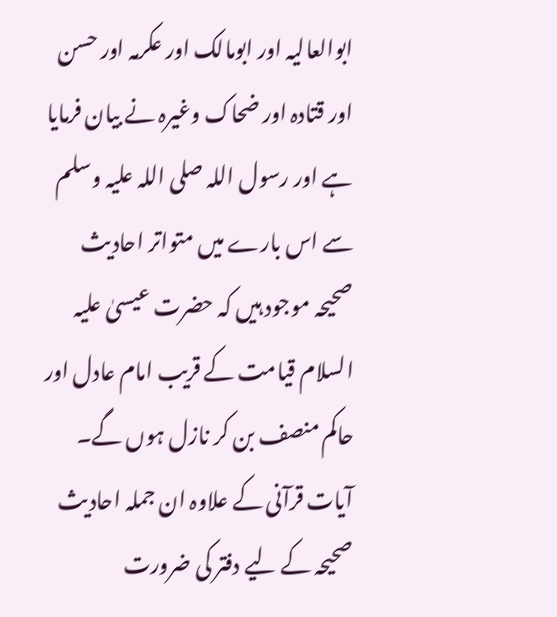ابوالعالیہ اور ابومالک اور عکرمہ اور حسن اور قتادہ اور ضحاک وغیرہ نے بیان فرمایا ہے اور رسول اللہ صلی اللہ علیہ وسلم سے اس بارے میں متواتر احادیث صحیحہ موجود ہیں کہ حضرت عیسیٰ علیہ السلام قیامت کے قریب امام عادل اور حاکم منصف بن کر نازل ہوں گے۔ آیات قرآنی کے علاوہ ان جملہ احادیث صحیحہ کے لیے دفتر کی ضرورت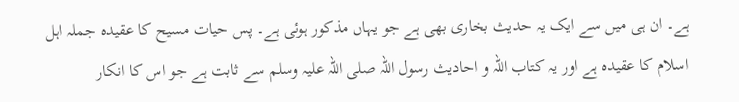ہے۔ ان ہی میں سے ایک یہ حدیث بخاری بھی ہے جو یہاں مذکور ہوئی ہے۔ پس حیات مسیح کا عقیدہ جملہ اہل اسلام کا عقیدہ ہے اور یہ کتاب اللہ و احادیث رسول اللہ صلی اللہ علیہ وسلم سے ثابت ہے جو اس کا انکار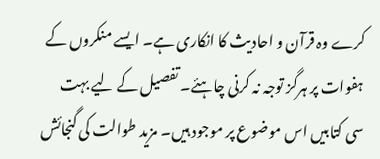کرے وہ قرآن و احادیث کا انکاری ہے۔ ایسے منکروں کے ہفوات پر ہرگز توجہ نہ کرنی چاہئے۔ تفصیل کے لیے بہت سی کتابیں اس موضوع پر موجود ہیں۔ مزید طوالت کی گنجائش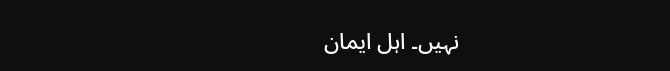نہیں۔ اہل ایمان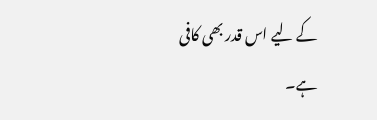کے لیے اس قدر بھی کافی ہے۔